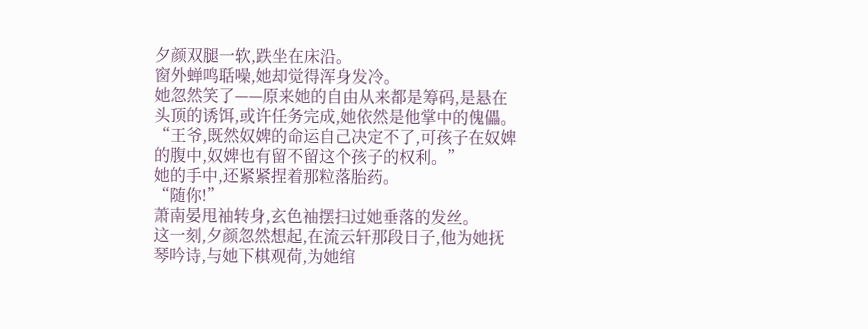夕颜双腿一软,跌坐在床沿。
窗外蝉鸣聒噪,她却觉得浑身发冷。
她忽然笑了——原来她的自由从来都是筹码,是悬在头顶的诱饵,或许任务完成,她依然是他掌中的傀儡。
“王爷,既然奴婢的命运自己决定不了,可孩子在奴婢的腹中,奴婢也有留不留这个孩子的权利。”
她的手中,还紧紧捏着那粒落胎药。
“随你!”
萧南晏甩袖转身,玄色袖摆扫过她垂落的发丝。
这一刻,夕颜忽然想起,在流云轩那段日子,他为她抚琴吟诗,与她下棋观荷,为她绾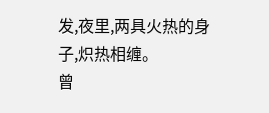发,夜里,两具火热的身子,炽热相缠。
曾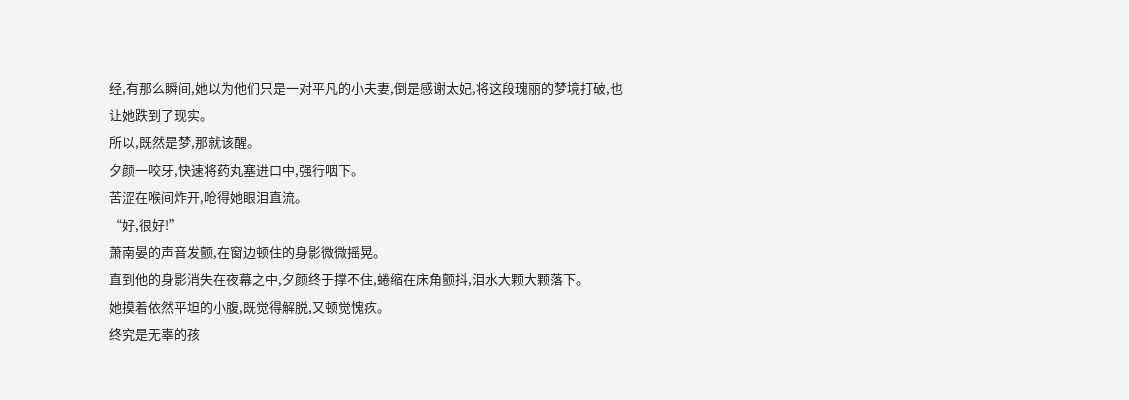经,有那么瞬间,她以为他们只是一对平凡的小夫妻,倒是感谢太妃,将这段瑰丽的梦境打破,也让她跌到了现实。
所以,既然是梦,那就该醒。
夕颜一咬牙,快速将药丸塞进口中,强行咽下。
苦涩在喉间炸开,呛得她眼泪直流。
“好,很好!”
萧南晏的声音发颤,在窗边顿住的身影微微摇晃。
直到他的身影消失在夜幕之中,夕颜终于撑不住,蜷缩在床角颤抖,泪水大颗大颗落下。
她摸着依然平坦的小腹,既觉得解脱,又顿觉愧疚。
终究是无辜的孩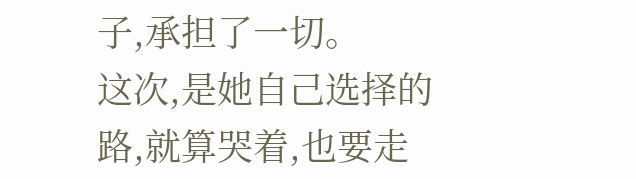子,承担了一切。
这次,是她自己选择的路,就算哭着,也要走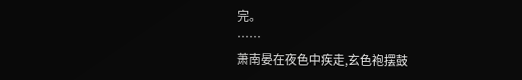完。
……
萧南晏在夜色中疾走,玄色袍摆鼓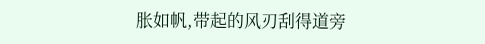胀如帆,带起的风刃刮得道旁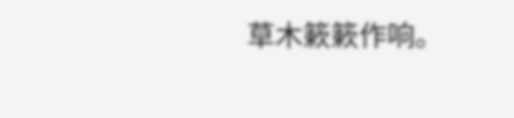草木簌簌作响。